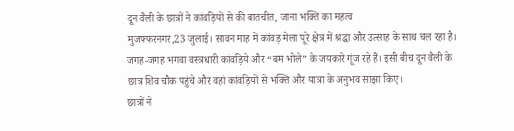दून वैली के छात्रों ने कांवड़ियों से की बातचीत, जाना भक्ति का महत्व
मुजफ्फरनगर,23 जुलाई। सावन माह में कांवड़ मेला पूरे क्षेत्र में श्रद्धा और उत्साह के साथ चल रहा है। जगह-जगह भगवा वस्त्रधारी कांवड़िये और “बम भोले” के जयकारे गूंज रहे हैं। इसी बीच दून वैली के छात्र शिव चौक पहुंचे और वहां कांवड़ियों से भक्ति और यात्रा के अनुभव साझा किए।
छात्रों ने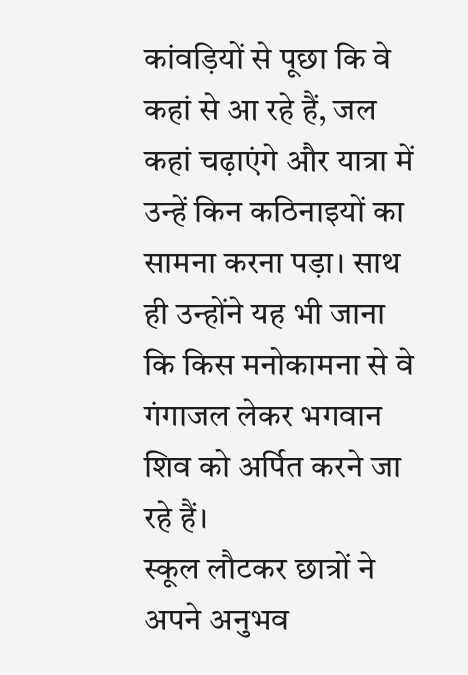कांवड़ियों से पूछा कि वे कहां से आ रहे हैं, जल कहां चढ़ाएंगे और यात्रा में उन्हें किन कठिनाइयों का सामना करना पड़ा। साथ ही उन्होंने यह भी जाना कि किस मनोकामना से वे गंगाजल लेकर भगवान शिव को अर्पित करने जा रहे हैं।
स्कूल लौटकर छात्रों ने अपने अनुभव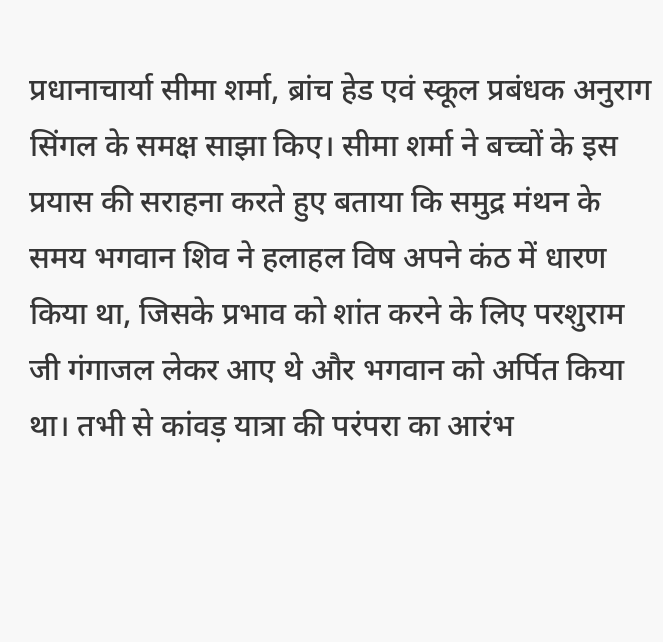प्रधानाचार्या सीमा शर्मा, ब्रांच हेड एवं स्कूल प्रबंधक अनुराग सिंगल के समक्ष साझा किए। सीमा शर्मा ने बच्चों के इस प्रयास की सराहना करते हुए बताया कि समुद्र मंथन के समय भगवान शिव ने हलाहल विष अपने कंठ में धारण किया था, जिसके प्रभाव को शांत करने के लिए परशुराम जी गंगाजल लेकर आए थे और भगवान को अर्पित किया था। तभी से कांवड़ यात्रा की परंपरा का आरंभ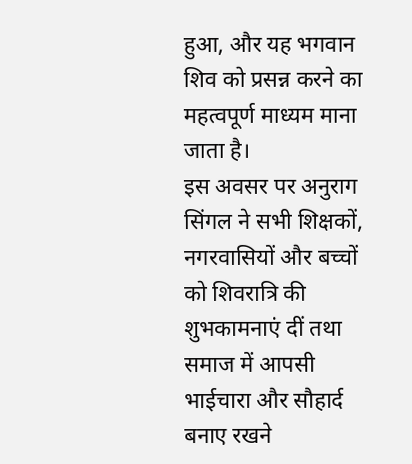हुआ, और यह भगवान शिव को प्रसन्न करने का महत्वपूर्ण माध्यम माना जाता है।
इस अवसर पर अनुराग सिंगल ने सभी शिक्षकों, नगरवासियों और बच्चों को शिवरात्रि की शुभकामनाएं दीं तथा समाज में आपसी भाईचारा और सौहार्द बनाए रखने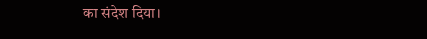का संदेश दिया।